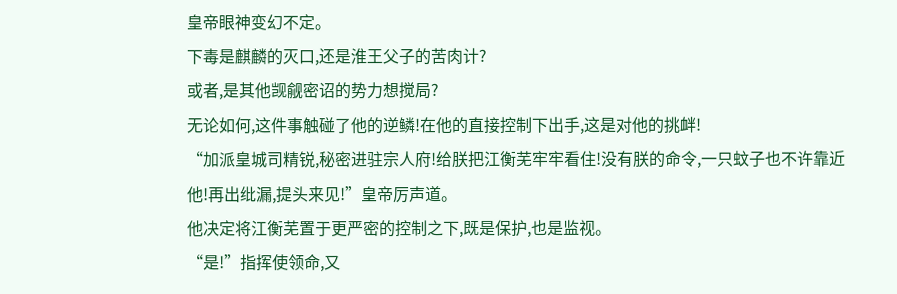皇帝眼神变幻不定。
下毒是麒麟的灭口,还是淮王父子的苦肉计?
或者,是其他觊觎密诏的势力想搅局?
无论如何,这件事触碰了他的逆鳞!在他的直接控制下出手,这是对他的挑衅!
“加派皇城司精锐,秘密进驻宗人府!给朕把江衡芜牢牢看住!没有朕的命令,一只蚊子也不许靠近他!再出纰漏,提头来见!”皇帝厉声道。
他决定将江衡芜置于更严密的控制之下,既是保护,也是监视。
“是!”指挥使领命,又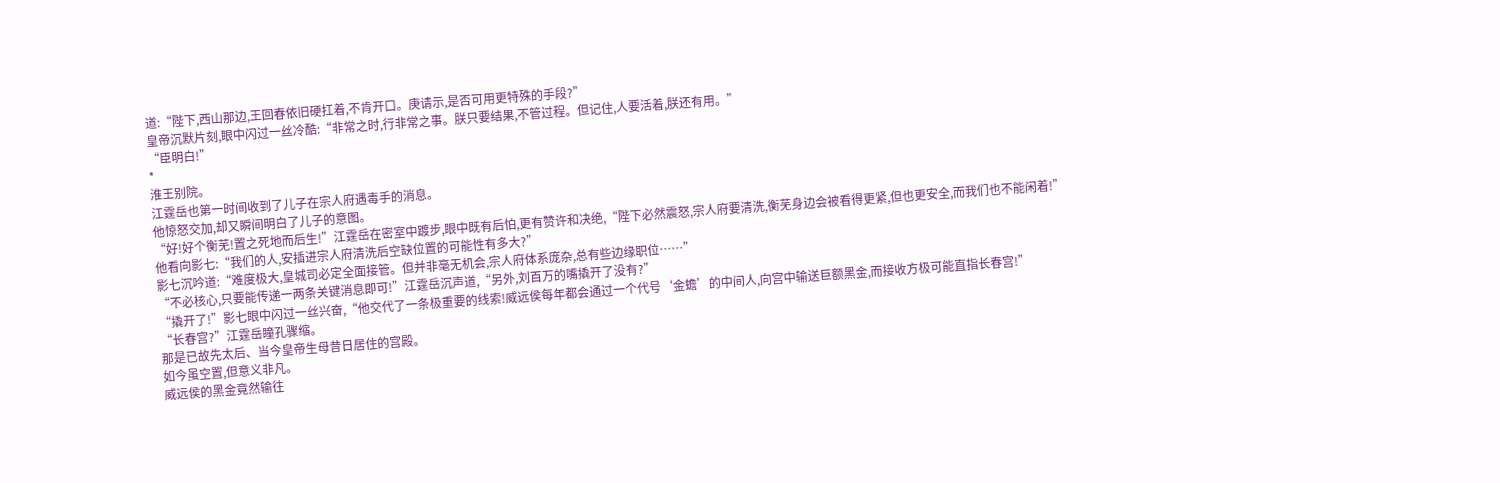道:“陛下,西山那边,王回春依旧硬扛着,不肯开口。庚请示,是否可用更特殊的手段?”
皇帝沉默片刻,眼中闪过一丝冷酷:“非常之时,行非常之事。朕只要结果,不管过程。但记住,人要活着,朕还有用。”
“臣明白!”
*
淮王别院。
江霆岳也第一时间收到了儿子在宗人府遇毒手的消息。
他惊怒交加,却又瞬间明白了儿子的意图。
“好!好个衡芜!置之死地而后生!”江霆岳在密室中踱步,眼中既有后怕,更有赞许和决绝,“陛下必然震怒,宗人府要清洗,衡芜身边会被看得更紧,但也更安全,而我们也不能闲着!”
他看向影七:“我们的人,安插进宗人府清洗后空缺位置的可能性有多大?”
影七沉吟道:“难度极大,皇城司必定全面接管。但并非毫无机会,宗人府体系庞杂,总有些边缘职位……”
“不必核心,只要能传递一两条关键消息即可!”江霆岳沉声道,“另外,刘百万的嘴撬开了没有?”
“撬开了!”影七眼中闪过一丝兴奋,“他交代了一条极重要的线索!威远侯每年都会通过一个代号‘金蟾’的中间人,向宫中输送巨额黑金,而接收方极可能直指长春宫!”
“长春宫?”江霆岳瞳孔骤缩。
那是已故先太后、当今皇帝生母昔日居住的宫殿。
如今虽空置,但意义非凡。
威远侯的黑金竟然输往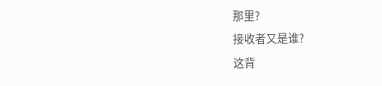那里?
接收者又是谁?
这背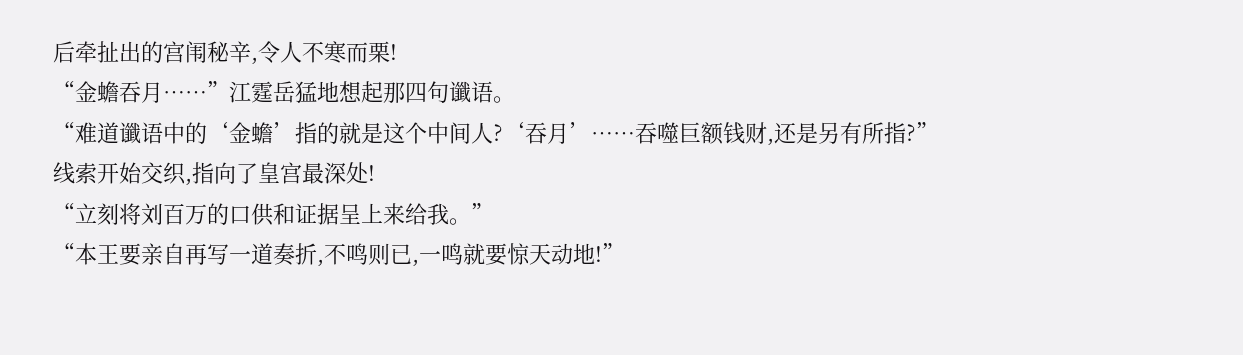后牵扯出的宫闱秘辛,令人不寒而栗!
“金蟾吞月……”江霆岳猛地想起那四句谶语。
“难道谶语中的‘金蟾’指的就是这个中间人?‘吞月’……吞噬巨额钱财,还是另有所指?”
线索开始交织,指向了皇宫最深处!
“立刻将刘百万的口供和证据呈上来给我。”
“本王要亲自再写一道奏折,不鸣则已,一鸣就要惊天动地!”